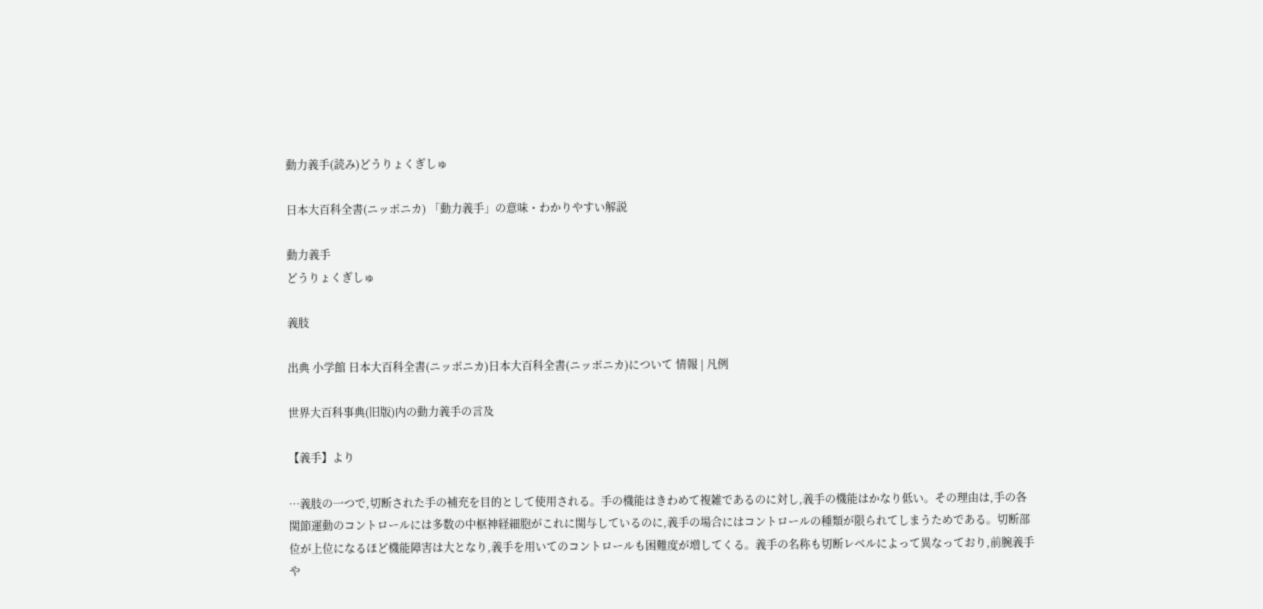動力義手(読み)どうりょくぎしゅ

日本大百科全書(ニッポニカ) 「動力義手」の意味・わかりやすい解説

動力義手
どうりょくぎしゅ

義肢

出典 小学館 日本大百科全書(ニッポニカ)日本大百科全書(ニッポニカ)について 情報 | 凡例

世界大百科事典(旧版)内の動力義手の言及

【義手】より

…義肢の一つで,切断された手の補充を目的として使用される。手の機能はきわめて複雑であるのに対し,義手の機能はかなり低い。その理由は,手の各関節運動のコントロールには多数の中枢神経細胞がこれに関与しているのに,義手の場合にはコントロールの種類が限られてしまうためである。切断部位が上位になるほど機能障害は大となり,義手を用いてのコントロールも困難度が増してくる。義手の名称も切断レベルによって異なっており,前腕義手や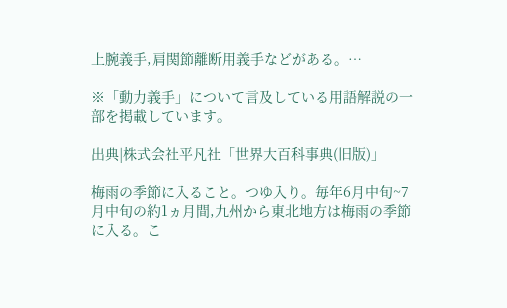上腕義手,肩関節離断用義手などがある。…

※「動力義手」について言及している用語解説の一部を掲載しています。

出典|株式会社平凡社「世界大百科事典(旧版)」

梅雨の季節に入ること。つゆ入り。毎年6月中旬~7月中旬の約1ヵ月間,九州から東北地方は梅雨の季節に入る。こ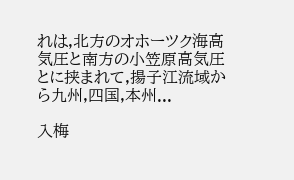れは,北方のオホーツク海高気圧と南方の小笠原高気圧とに挟まれて,揚子江流域から九州,四国,本州...

入梅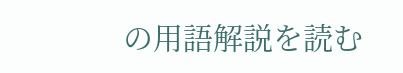の用語解説を読む